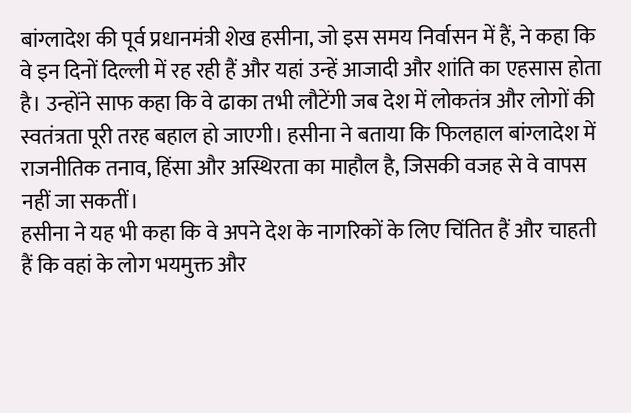बांग्लादेश की पूर्व प्रधानमंत्री शेख हसीना, जो इस समय निर्वासन में हैं, ने कहा कि वे इन दिनों दिल्ली में रह रही हैं और यहां उन्हें आजादी और शांति का एहसास होता है। उन्होंने साफ कहा कि वे ढाका तभी लौटेंगी जब देश में लोकतंत्र और लोगों की स्वतंत्रता पूरी तरह बहाल हो जाएगी। हसीना ने बताया कि फिलहाल बांग्लादेश में राजनीतिक तनाव, हिंसा और अस्थिरता का माहौल है, जिसकी वजह से वे वापस नहीं जा सकतीं।
हसीना ने यह भी कहा कि वे अपने देश के नागरिकों के लिए चिंतित हैं और चाहती हैं कि वहां के लोग भयमुक्त और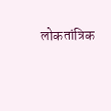लोकतांत्रिक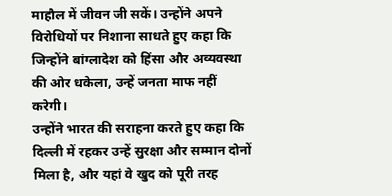माहौल में जीवन जी सकें। उन्होंने अपने विरोधियों पर निशाना साधते हुए कहा कि जिन्होंने बांग्लादेश को हिंसा और अव्यवस्था की ओर धकेला, उन्हें जनता माफ नहीं करेगी।
उन्होंने भारत की सराहना करते हुए कहा कि दिल्ली में रहकर उन्हें सुरक्षा और सम्मान दोनों मिला है, और यहां वे खुद को पूरी तरह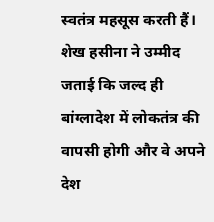स्वतंत्र महसूस करती हैं। शेख हसीना ने उम्मीद जताई कि जल्द ही बांग्लादेश में लोकतंत्र की वापसी होगी और वे अपने देश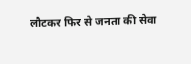लौटकर फिर से जनता की सेवा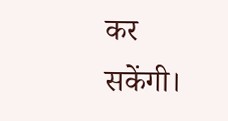कर सकेंगी।